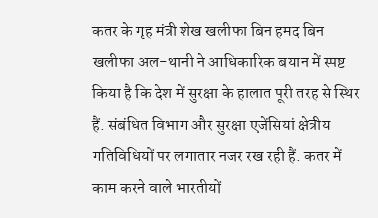कतर के गृह मंत्री शेख खलीफा बिन हमद बिन खलीफा अल-थानी ने आधिकारिक बयान में स्पष्ट किया है कि देश में सुरक्षा के हालात पूरी तरह से स्थिर हैं. संबंधित विभाग और सुरक्षा एजेंसियां क्षेत्रीय गतिविधियों पर लगातार नजर रख रही हैं. कतर में काम करने वाले भारतीयों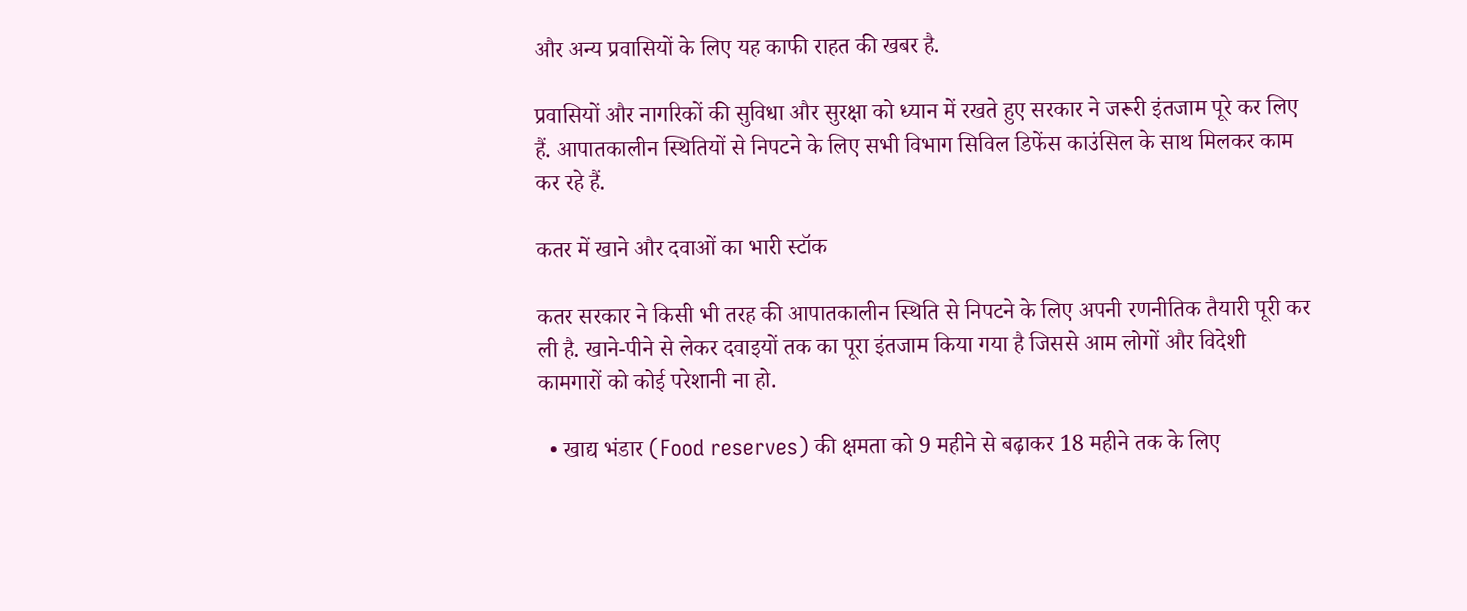और अन्य प्रवासियों के लिए यह काफी राहत की खबर है.

प्रवासियों और नागरिकों की सुविधा और सुरक्षा को ध्यान में रखते हुए सरकार ने जरूरी इंतजाम पूरे कर लिए हैं. आपातकालीन स्थितियों से निपटने के लिए सभी विभाग सिविल डिफेंस काउंसिल के साथ मिलकर काम कर रहे हैं.

कतर में खाने और दवाओं का भारी स्टॉक

कतर सरकार ने किसी भी तरह की आपातकालीन स्थिति से निपटने के लिए अपनी रणनीतिक तैयारी पूरी कर ली है. खाने-पीने से लेकर दवाइयों तक का पूरा इंतजाम किया गया है जिससे आम लोगों और विदेशी कामगारों को कोई परेशानी ना हो.

  • खाद्य भंडार (Food reserves) की क्षमता को 9 महीने से बढ़ाकर 18 महीने तक के लिए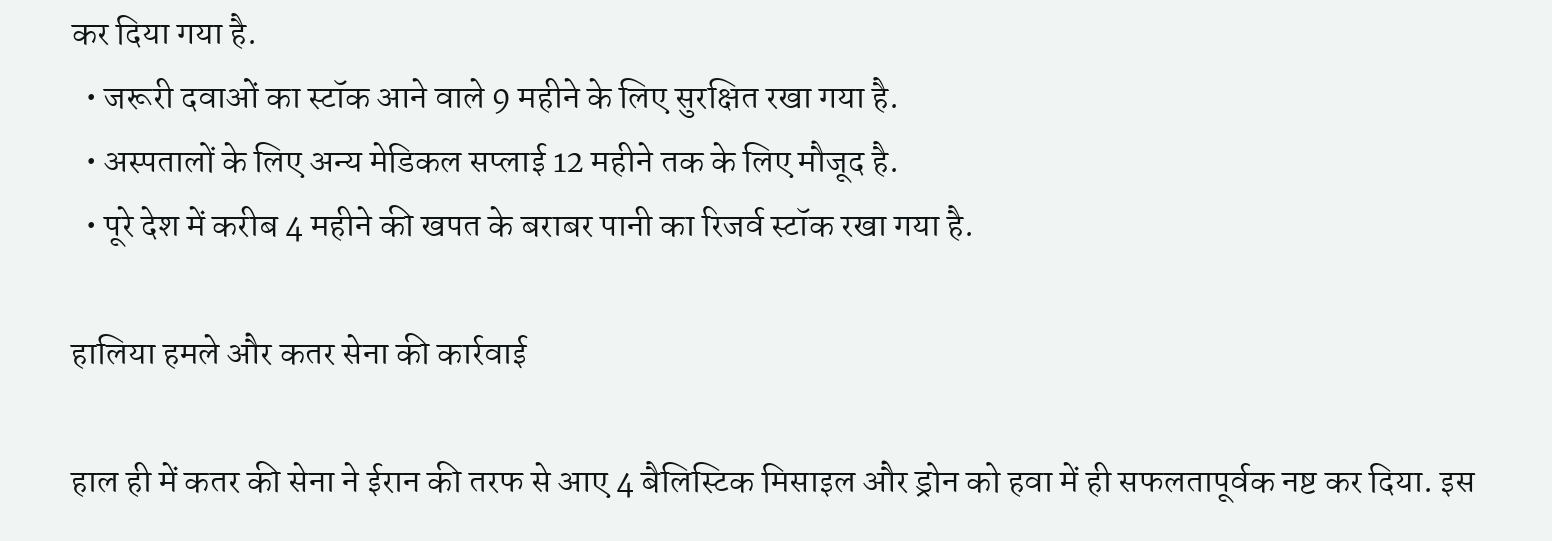कर दिया गया है.
  • जरूरी दवाओं का स्टॉक आने वाले 9 महीने के लिए सुरक्षित रखा गया है.
  • अस्पतालों के लिए अन्य मेडिकल सप्लाई 12 महीने तक के लिए मौजूद है.
  • पूरे देश में करीब 4 महीने की खपत के बराबर पानी का रिजर्व स्टॉक रखा गया है.

हालिया हमले और कतर सेना की कार्रवाई

हाल ही में कतर की सेना ने ईरान की तरफ से आए 4 बैलिस्टिक मिसाइल और ड्रोन को हवा में ही सफलतापूर्वक नष्ट कर दिया. इस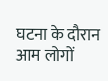घटना के दौरान आम लोगों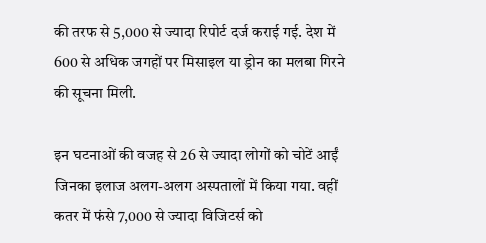की तरफ से 5,000 से ज्यादा रिपोर्ट दर्ज कराई गई. देश में 600 से अधिक जगहों पर मिसाइल या ड्रोन का मलबा गिरने की सूचना मिली.

इन घटनाओं की वजह से 26 से ज्यादा लोगों को चोटें आईं जिनका इलाज अलग-अलग अस्पतालों में किया गया. वहीं कतर में फंसे 7,000 से ज्यादा विजिटर्स को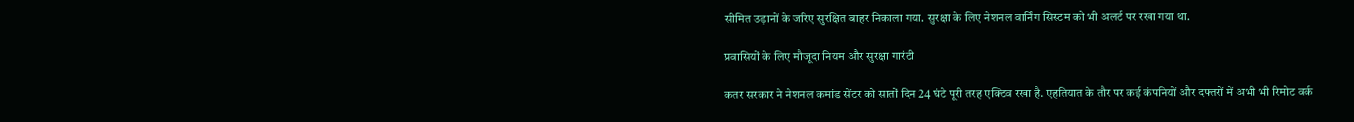सीमित उड़ानों के जरिए सुरक्षित बाहर निकाला गया. सुरक्षा के लिए नेशनल वार्निंग सिस्टम को भी अलर्ट पर रखा गया था.

प्रवासियों के लिए मौजूदा नियम और सुरक्षा गारंटी

कतर सरकार ने नेशनल कमांड सेंटर को सातों दिन 24 घंटे पूरी तरह एक्टिव रखा है. एहतियात के तौर पर कई कंपनियों और दफ्तरों में अभी भी रिमोट वर्क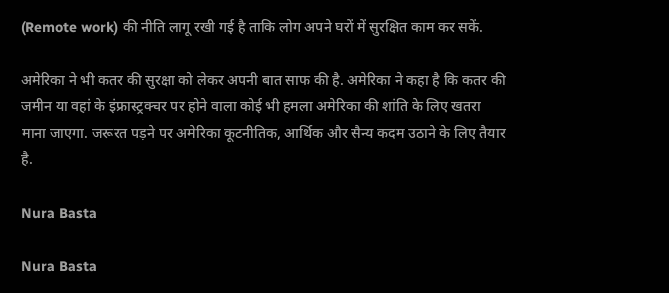(Remote work) की नीति लागू रखी गई है ताकि लोग अपने घरों में सुरक्षित काम कर सकें.

अमेरिका ने भी कतर की सुरक्षा को लेकर अपनी बात साफ की है. अमेरिका ने कहा है कि कतर की जमीन या वहां के इंफ्रास्ट्रक्चर पर होने वाला कोई भी हमला अमेरिका की शांति के लिए खतरा माना जाएगा. जरूरत पड़ने पर अमेरिका कूटनीतिक, आर्थिक और सैन्य कदम उठाने के लिए तैयार है.

Nura Basta

Nura Basta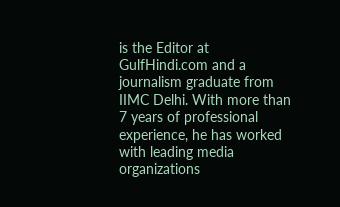is the Editor at GulfHindi.com and a journalism graduate from IIMC Delhi. With more than 7 years of professional experience, he has worked with leading media organizations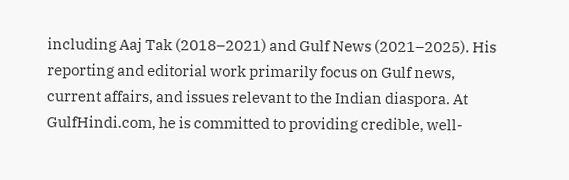including Aaj Tak (2018–2021) and Gulf News (2021–2025). His reporting and editorial work primarily focus on Gulf news, current affairs, and issues relevant to the Indian diaspora. At GulfHindi.com, he is committed to providing credible, well-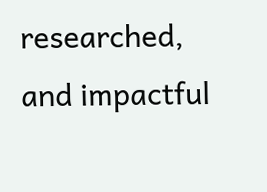researched, and impactful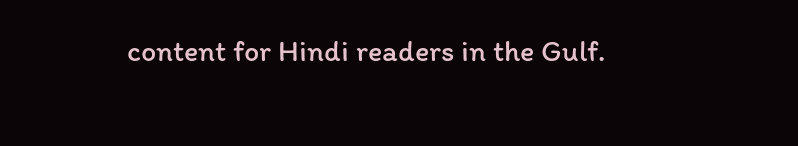content for Hindi readers in the Gulf.